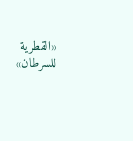«القطرية للسرطان»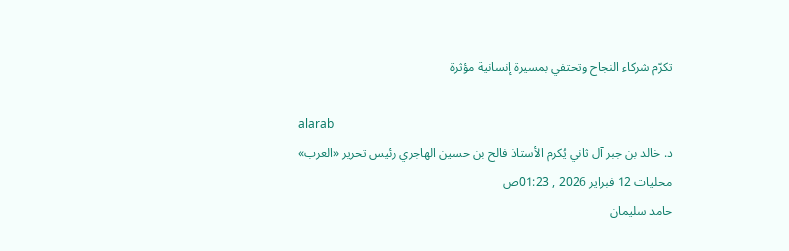تكرّم شركاء النجاح وتحتفي بمسيرة إنسانية مؤثرة

alarab
د. خالد بن جبر آل ثاني يُكرم الأستاذ فالح بن حسين الهاجري رئيس تحرير «العرب»
محليات 12 فبراير 2026 , 01:23ص
حامد سليمان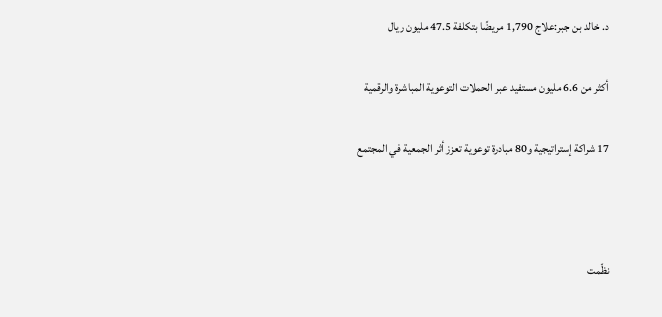د. خالد بن جبر:علاج 1,790 مريضًا بتكلفة 47.5 مليون ريال

أكثر من 6.6 مليون مستفيد عبر الحملات التوعوية المباشرة والرقمية

17 شراكة إستراتيجية و80 مبادرة توعوية تعزز أثر الجمعية في المجتمع



نظّمت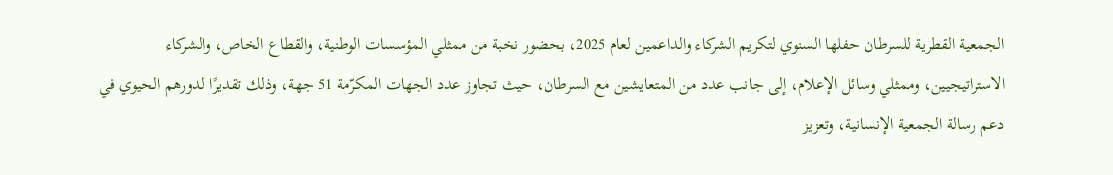الجمعية القطرية للسرطان حفلها السنوي لتكريم الشركاء والداعمين لعام 2025، بحضور نخبة من ممثلي المؤسسات الوطنية، والقطاع الخاص، والشركاء الاستراتيجيين، وممثلي وسائل الإعلام، إلى جانب عدد من المتعايشين مع السرطان، حيث تجاوز عدد الجهات المكرّمة 51 جهة، وذلك تقديرًا لدورهم الحيوي في دعم رسالة الجمعية الإنسانية، وتعزيز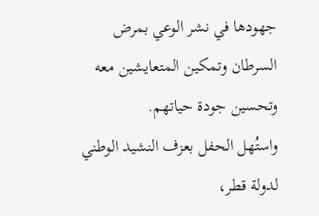جهودها في نشر الوعي بمرض السرطان وتمكين المتعايشين معه وتحسين جودة حياتهم.
واستُهل الحفل بعزف النشيد الوطني لدولة قطر،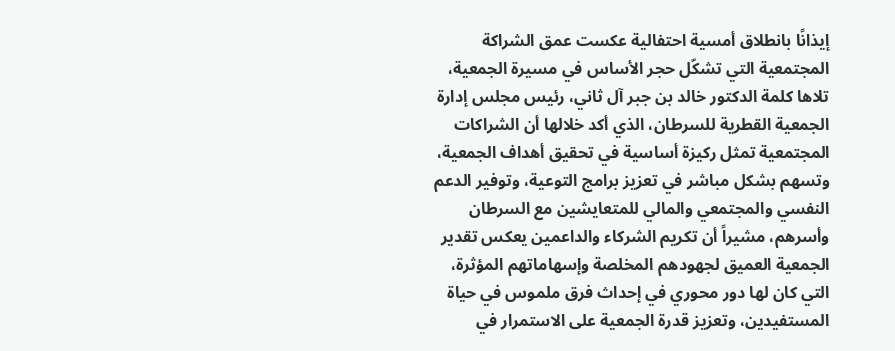إيذانًا بانطلاق أمسية احتفالية عكست عمق الشراكة المجتمعية التي تشكّل حجر الأساس في مسيرة الجمعية، تلاها كلمة الدكتور خالد بن جبر آل ثاني، رئيس مجلس إدارة الجمعية القطرية للسرطان، الذي أكد خلالها أن الشراكات المجتمعية تمثل ركيزة أساسية في تحقيق أهداف الجمعية، وتسهم بشكل مباشر في تعزيز برامج التوعية، وتوفير الدعم النفسي والمجتمعي والمالي للمتعايشين مع السرطان وأسرهم، مشيراً أن تكريم الشركاء والداعمين يعكس تقدير الجمعية العميق لجهودهم المخلصة وإسهاماتهم المؤثرة، التي كان لها دور محوري في إحداث فرق ملموس في حياة المستفيدين، وتعزيز قدرة الجمعية على الاستمرار في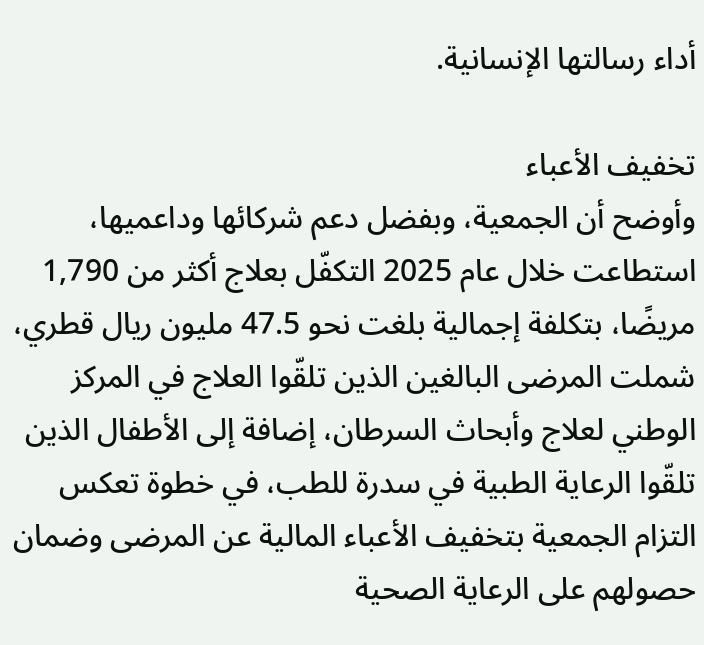أداء رسالتها الإنسانية.

تخفيف الأعباء
وأوضح أن الجمعية، وبفضل دعم شركائها وداعميها، استطاعت خلال عام 2025 التكفّل بعلاج أكثر من 1,790 مريضًا، بتكلفة إجمالية بلغت نحو 47.5 مليون ريال قطري، شملت المرضى البالغين الذين تلقّوا العلاج في المركز الوطني لعلاج وأبحاث السرطان، إضافة إلى الأطفال الذين تلقّوا الرعاية الطبية في سدرة للطب، في خطوة تعكس التزام الجمعية بتخفيف الأعباء المالية عن المرضى وضمان حصولهم على الرعاية الصحية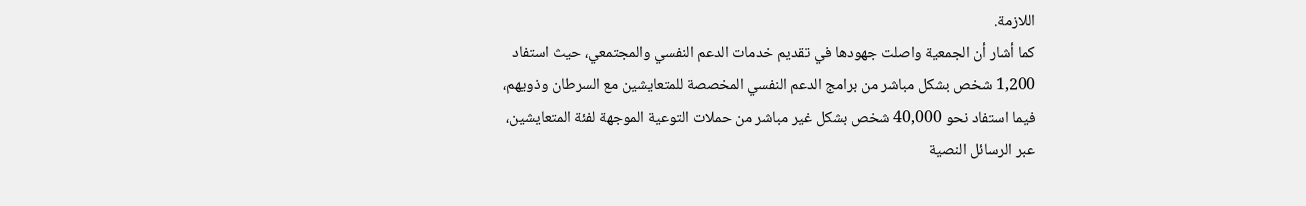اللازمة.
كما أشار أن الجمعية واصلت جهودها في تقديم خدمات الدعم النفسي والمجتمعي، حيث استفاد 1,200 شخص بشكل مباشر من برامج الدعم النفسي المخصصة للمتعايشين مع السرطان وذويهم، فيما استفاد نحو 40,000 شخص بشكل غير مباشر من حملات التوعية الموجهة لفئة المتعايشين، عبر الرسائل النصية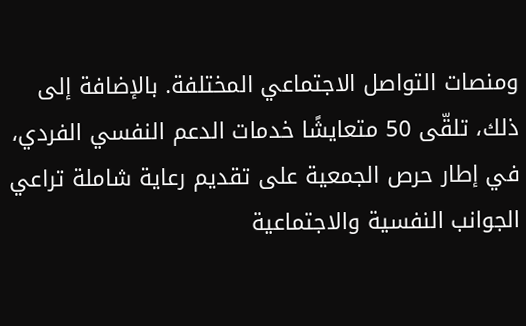ومنصات التواصل الاجتماعي المختلفة. بالإضافة إلى ذلك، تلقّى 50 متعايشًا خدمات الدعم النفسي الفردي، في إطار حرص الجمعية على تقديم رعاية شاملة تراعي الجوانب النفسية والاجتماعية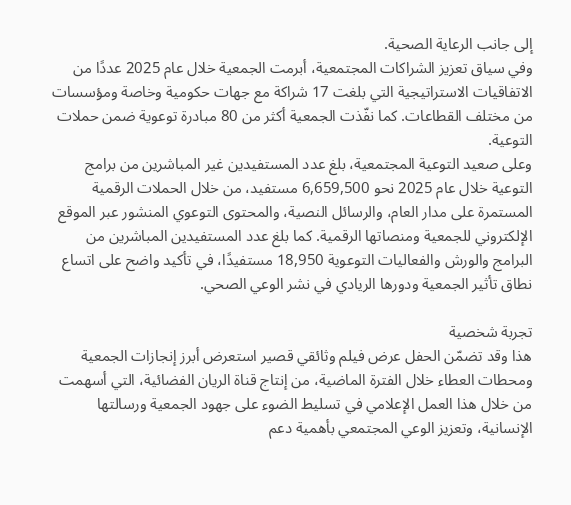إلى جانب الرعاية الصحية.
وفي سياق تعزيز الشراكات المجتمعية، أبرمت الجمعية خلال عام 2025 عددًا من الاتفاقيات الاستراتيجية التي بلغت 17 شراكة مع جهات حكومية وخاصة ومؤسسات من مختلف القطاعات. كما نفّذت الجمعية أكثر من 80 مبادرة توعوية ضمن حملات التوعية.
وعلى صعيد التوعية المجتمعية، بلغ عدد المستفيدين غير المباشرين من برامج التوعية خلال عام 2025 نحو 6,659,500 مستفيد، من خلال الحملات الرقمية المستمرة على مدار العام، والرسائل النصية، والمحتوى التوعوي المنشور عبر الموقع الإلكتروني للجمعية ومنصاتها الرقمية. كما بلغ عدد المستفيدين المباشرين من البرامج والورش والفعاليات التوعوية 18,950 مستفيدًا، في تأكيد واضح على اتساع نطاق تأثير الجمعية ودورها الريادي في نشر الوعي الصحي.

تجربة شخصية
هذا وقد تضمّن الحفل عرض فيلم وثائقي قصير استعرض أبرز إنجازات الجمعية ومحطات العطاء خلال الفترة الماضية، من إنتاج قناة الريان الفضائية، التي أسهمت من خلال هذا العمل الإعلامي في تسليط الضوء على جهود الجمعية ورسالتها الإنسانية، وتعزيز الوعي المجتمعي بأهمية دعم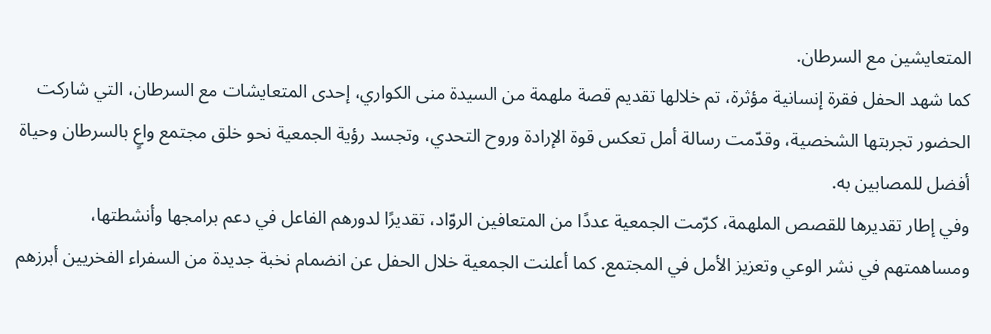المتعايشين مع السرطان.
كما شهد الحفل فقرة إنسانية مؤثرة، تم خلالها تقديم قصة ملهمة من السيدة منى الكواري، إحدى المتعايشات مع السرطان، التي شاركت الحضور تجربتها الشخصية، وقدّمت رسالة أمل تعكس قوة الإرادة وروح التحدي، وتجسد رؤية الجمعية نحو خلق مجتمع واعٍ بالسرطان وحياة أفضل للمصابين به.
وفي إطار تقديرها للقصص الملهمة، كرّمت الجمعية عددًا من المتعافين الروّاد، تقديرًا لدورهم الفاعل في دعم برامجها وأنشطتها، ومساهمتهم في نشر الوعي وتعزيز الأمل في المجتمع. كما أعلنت الجمعية خلال الحفل عن انضمام نخبة جديدة من السفراء الفخريين أبرزهم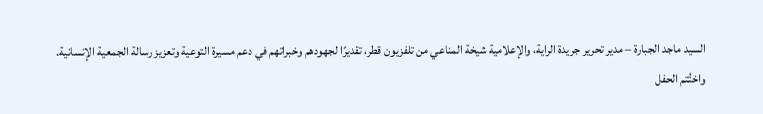السيد ماجد الجبارة – مدير تحرير جريدة الراية، والإعلامية شيخة المناعي من تلفزيون قطر، تقديرًا لجهودهم وخبراتهم في دعم مسيرة التوعية وتعزيز رسالة الجمعية الإنسانية.
واختُتم الحفل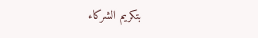بتكريم الشركاء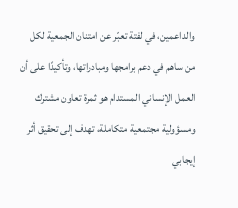والداعمين، في لفتة تعبّر عن امتنان الجمعية لكل من ساهم في دعم برامجها ومبادراتها، وتأكيدًا على أن العمل الإنساني المستدام هو ثمرة تعاون مشترك ومسؤولية مجتمعية متكاملة، تهدف إلى تحقيق أثر إيجابي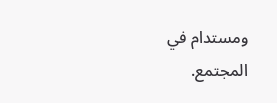ومستدام في المجتمع.